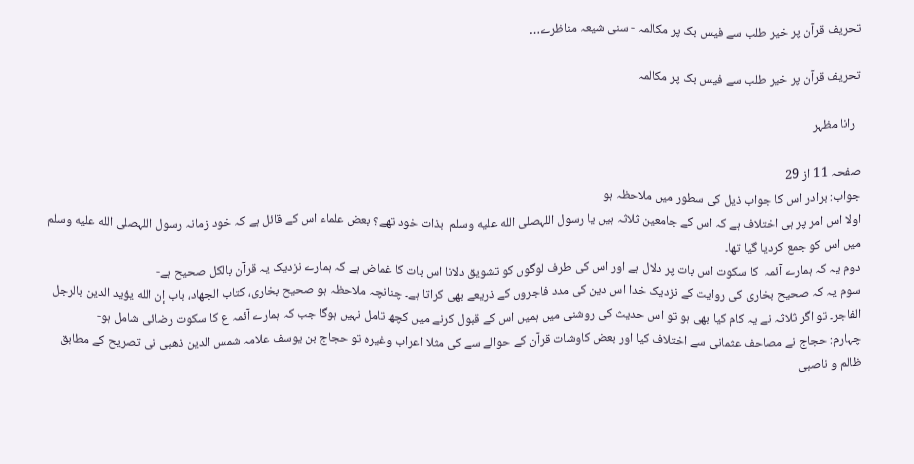تحریف قرآن پر خیر طلب سے فیس بک پر مکالمہ - سنی شیعہ مناظرے…

تحریف قرآن پر خیر طلب سے فیس بک پر مکالمہ

  رانا مظہر

صفحہ 11 از 29
جواب: برادر اس کا جواب ذیل کی سطور میں ملاحظہ ہو
اولا اس امر پر ہی اختلاف ہے کہ اس کے جامعین ثلاثہ ہیں یا رسول اللہصلى الله عليه وسلم  بذات خود تھے؟ بعض علماء اس کے قائل ہے کہ خود زمانہ رسول اللہصلى الله عليه وسلم میں اس کو جمع کردیا گیا تھا۔
دوم یہ کہ ہمارے آئمہ  کا سکوت اس بات پر دلال ہے اور اس کی طرف لوگوں کو تشویق دلانا اس بات کا غماض ہے کہ ہمارے نزدیک یہ قرآن بالکل صحیح ہے-
سوم یہ کہ صحیح بخاری کی روایت کے نزدیک خدا اس دین کی مدد فاجروں کے ذریعے بھی کراتا ہے۔ چنانچہ ملاحظہ ہو صحیح بخاری، کتاب الجھاد، باب إن الله يؤيد الدين بالرجل الفاجر۔ تو اگر ثلاثہ نے یہ کام کیا بھی ہو تو اس حدیث کی روشنی میں ہمیں اس کے قبول کرنے میں کچھ تامل نہیں ہوگا جب کہ ہمارے آئمہ ع کا سکوت رضائی شامل ہو-
چہارم: حجاج نے مصاحف عثمانی سے اختلاف کیا اور بعض کاوشات قرآن کے حوالے سے کی مثلا اعراب وغیرہ تو حجاج بن یوسف علامہ شمس الدین ذھبی نی تصریح کے مطابق ظالم و ناصبی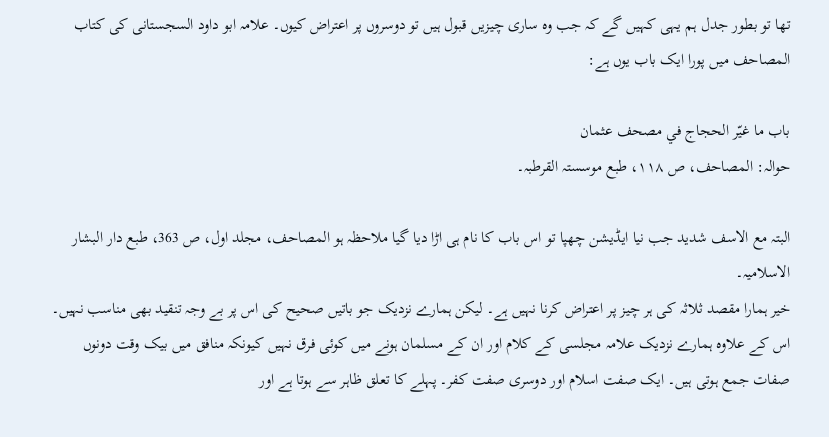تھا تو بطور جدل ہم یہی کہیں گے کہ جب وہ ساری چیزیں قبول ہیں تو دوسروں پر اعتراض کیوں۔ علامہ ابو داود السجستانی کی کتاب المصاحف میں پورا ایک باب یوں ہے:

باب ما غيّر الحجاج في مصحف عثمان
حوالہ: المصاحف، ص ۱۱۸، طبع موسستہ القرطبہ۔

البتہ مع الاسف شدید جب نیا ایڈیشن چھپا تو اس باب کا نام ہی اڑا دیا گیا ملاحظہ ہو المصاحف، مجلد اول، ص 363، طبع دار البشار الاسلامیہ۔
خیر ہمارا مقصد ثلاثہ کی ہر چیز پر اعتراض کرنا نہیں ہے۔ لیکن ہمارے نزدیک جو باتیں صحیح کی اس پر بے وجہ تنقید بھی مناسب نہیں۔ اس کے علاوہ ہمارے نزدیک علامہ مجلسی کے کلام اور ان کے مسلمان ہونے میں کوئی فرق نہیں کیونکہ منافق میں بیک وقت دونوں صفات جمع ہوتی ہیں۔ ایک صفت اسلام اور دوسری صفت کفر۔ پہلے کا تعلق ظاہر سے ہوتا ہے اور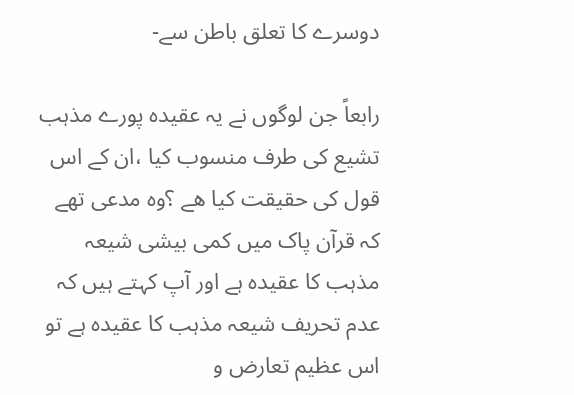دوسرے کا تعلق باطن سے-

رابعاً جن لوگوں نے یہ عقیدہ پورے مذہب تشیع کی طرف منسوب کیا ،ان کے اس قول کی حقیقت کیا ھے ؟وہ مدعی تھے کہ قرآن پاک میں کمی بیشی شیعہ مذہب کا عقیدہ ہے اور آپ کہتے ہیں کہ عدم تحریف شیعہ مذہب کا عقیدہ ہے تو اس عظیم تعارض و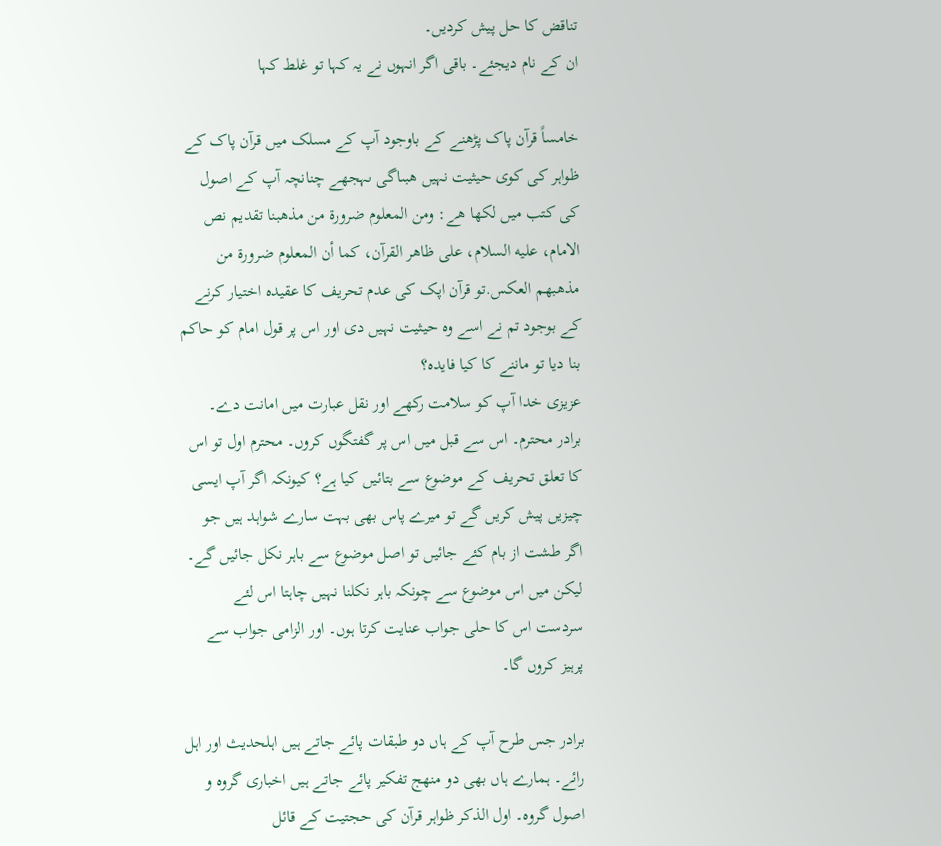تناقض کا حل پیش کردیں۔
ان کے نام دیجئے۔ باقی اگر انہوں نے یہ کہا تو غلط کہا

خامساً قرآن پاک پڑھنے کے باوجود آپ کے مسلک میں قرآن پاک کے ظواہر کی کوی حیثیت نہیں ھبںاگی ںہجھے چنانچہ آپ کے اصول کی کتب میں لکھا ھے: ومن المعلوم ضرورة من مذهبنا تقديم نص الامام، عليه السلام، على ظاهر القرآن، كما أن المعلوم ضرورة من مذهبهم العكس.تو قرآن اپک کی عدم تحریف کا عقیدہ اختیار کرنے کے بوجود تم نے اسے وہ حیثیت نہیں دی اور اس پر قول امام کو حاکم بنا دیا تو ماننے کا کیا فایدہ؟
عزیزی خدا آپ کو سلامت رکھے اور نقل عبارت میں امانت دے۔ برادر محترم۔ اس سے قبل میں اس پر گفتگوں کروں۔ محترم اول تو اس کا تعلق تحریف کے موضوع سے بتائیں کیا ہے؟ کیونکہ اگر آپ ایسی چیزیں پیش کریں گے تو میرے پاس بھی بہت سارے شواہد ہیں جو اگر طشت از بام کئے جائیں تو اصل موضوع سے باہر نکل جائیں گے۔ لیکن میں اس موضوع سے چونکہ باہر نکلنا نہیں چاہتا اس لئے سردست اس کا حلی جواب عنایت کرتا ہوں۔ اور الزامی جواب سے پرہیز کروں گا۔

برادر جس طرح آپ کے ہاں دو طبقات پائے جاتے ہیں اہلحدیث اور اہل رائے۔ ہمارے ہاں بھی دو منھج تفکیر پائے جاتے ہیں اخباری گروہ و اصول گروہ۔ اول الذکر ظواہر قرآن کی حجتیت کے قائل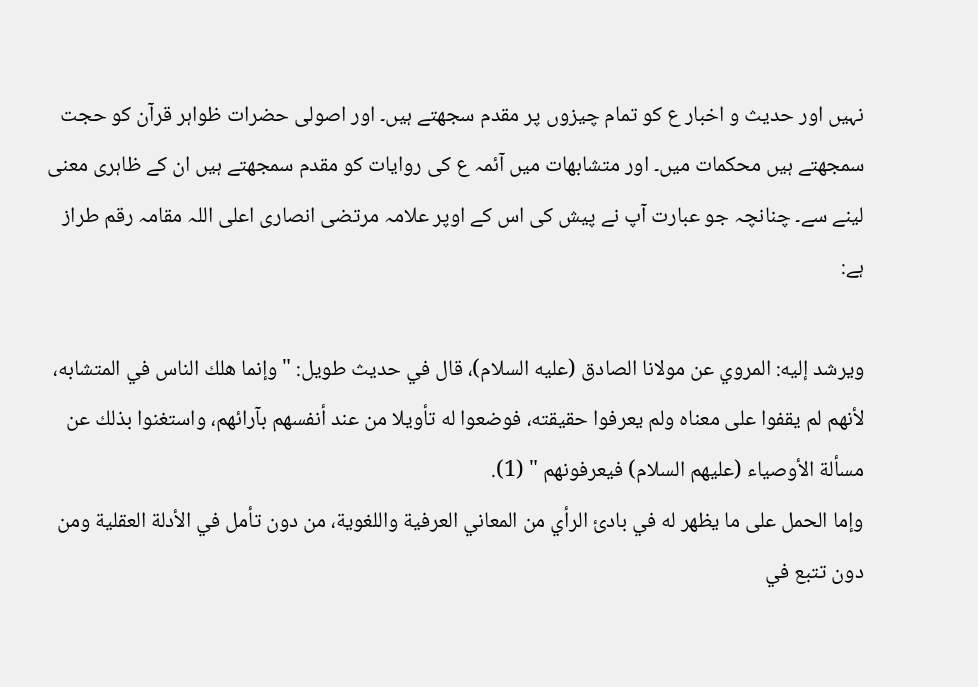نہیں اور حدیث و اخبار ع کو تمام چیزوں پر مقدم سجھتے ہیں۔ اور اصولی حضرات ظواہر قرآن کو حجت سمجھتے ہیں محکمات میں۔ اور متشابھات میں آئمہ ع کی روایات کو مقدم سمجھتے ہیں ان کے ظاہری معنی لینے سے۔ چنانچہ جو عبارت آپ نے پیش کی اس کے اوپر علامہ مرتضی انصاری اعلی اللہ مقامہ رقم طراز ہے:

ويرشد إليه: المروي عن مولانا الصادق (عليه السلام)، قال في حديث طويل: " وإنما هلك الناس في المتشابه، لأنهم لم يقفوا على معناه ولم يعرفوا حقيقته، فوضعوا له تأويلا من عند أنفسهم بآرائهم، واستغنوا بذلك عن مسألة الأوصياء (عليهم السلام) فيعرفونهم " (1).
وإما الحمل على ما يظهر له في بادئ الرأي من المعاني العرفية واللغوية، من دون تأمل في الأدلة العقلية ومن دون تتبع في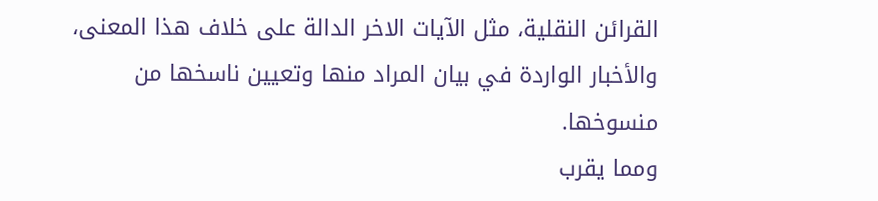القرائن النقلية، مثل الآيات الاخر الدالة على خلاف هذا المعنى، والأخبار الواردة في بيان المراد منها وتعيين ناسخها من منسوخها.
ومما يقرب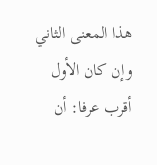هذا المعنى الثاني وإن كان الأول أقرب عرفا: أن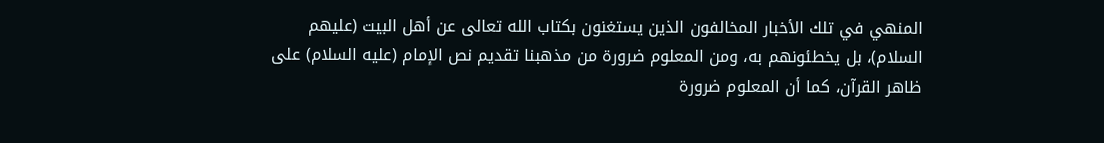المنهي في تلك الأخبار المخالفون الذين يستغنون بكتاب الله تعالى عن أهل البيت (عليهم السلام)، بل يخطئونهم به، ومن المعلوم ضرورة من مذهبنا تقديم نص الإمام (عليه السلام) على ظاهر القرآن، كما أن المعلوم ضرورة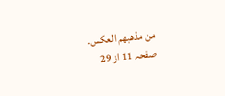من مذهبهم العكس.
صفحہ 11 از 29